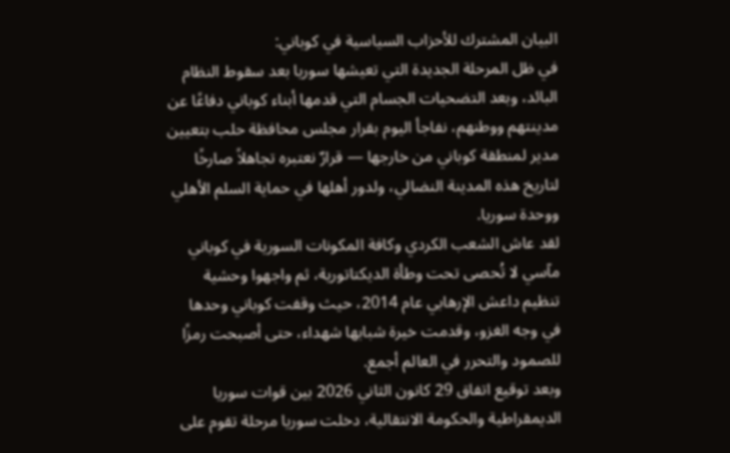البيان المشترك للأحزاب السياسية في كوباني:
في ظل المرحلة الجديدة التي تعيشها سوريا بعد سقوط النظام البائد، وبعد التضحيات الجسام التي قدمها أبناء كوباني دفاعًا عن مدينتهم ووطنهم، نفاجأ اليوم بقرار مجلس محافظة حلب بتعيين مدير لمنطقة كوباني من خارجها — قرارٌ نعتبره تجاهلاً صارخًا لتاريخ هذه المدينة النضالي، ولدور أهلها في حماية السلم الأهلي ووحدة سوريا.
لقد عاش الشعب الكردي وكافة المكونات السورية في كوباني مآسي لا تُحصى تحت وطأة الديكتاتورية، ثم واجهوا وحشية تنظيم داعش الإرهابي عام 2014، حيث وقفت كوباني وحدها في وجه الغزو، وقدمت خيرة شبابها شهداء، حتى أصبحت رمزًا للصمود والتحرر في العالم أجمع.
وبعد توقيع اتفاق 29 كانون الثاني 2026 بين قوات سوريا الديمقراطية والحكومة الانتقالية، دخلت سوريا مرحلة تقوم على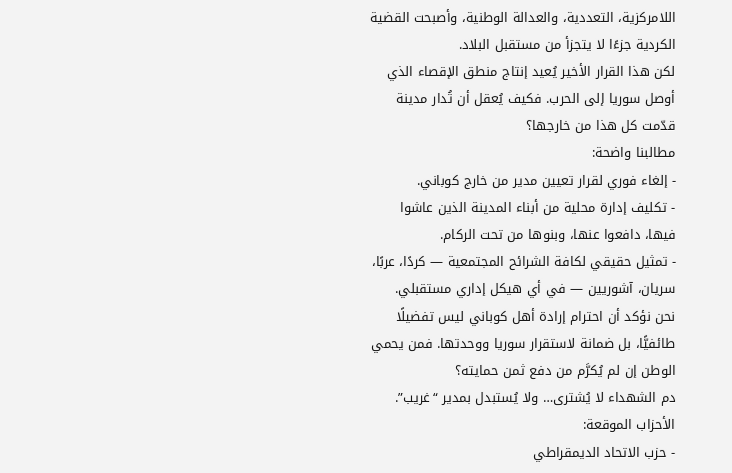اللامركزية، التعددية، والعدالة الوطنية، وأصبحت القضية الكردية جزءًا لا يتجزأ من مستقبل البلاد.
لكن هذا القرار الأخير يُعيد إنتاج منطق الإقصاء الذي أوصل سوريا إلى الحرب. فكيف يُعقل أن تُدار مدينة قدّمت كل هذا من خارجها؟
مطالبنا واضحة:
- إلغاء فوري لقرار تعيين مدير من خارج كوباني.
- تكليف إدارة محلية من أبناء المدينة الذين عاشوا فيها، دافعوا عنها، وبنوها من تحت الركام.
- تمثيل حقيقي لكافة الشرائح المجتمعية — كردًا، عربًا، سريان، آشوريين — في أي هيكل إداري مستقبلي.
نحن نؤكد أن احترام إرادة أهل كوباني ليس تفضيلًا طائفيًّا، بل ضمانة لاستقرار سوريا ووحدتها. فمن يحمي الوطن إن لم يُكرَّم من دفع ثمن حمايته؟
دم الشهداء لا يُشترى… ولا يُستبدل بمدير “غريب”.
الأحزاب الموقعة:
- حزب الاتحاد الديمقراطي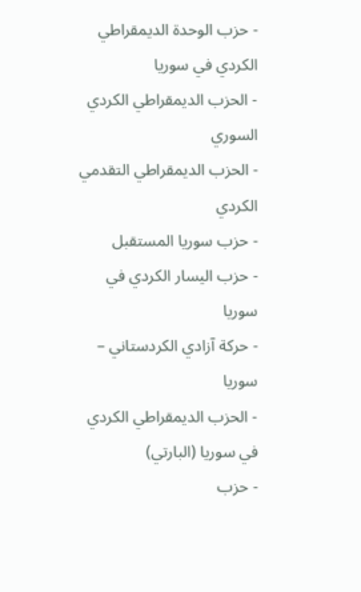- حزب الوحدة الديمقراطي الكردي في سوريا
- الحزب الديمقراطي الكردي السوري
- الحزب الديمقراطي التقدمي الكردي
- حزب سوريا المستقبل
- حزب اليسار الكردي في سوريا
- حركة آزادي الكردستاني – سوريا
- الحزب الديمقراطي الكردي في سوريا (البارتي)
- حزب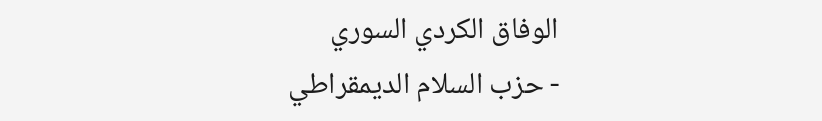الوفاق الكردي السوري
- حزب السلام الديمقراطي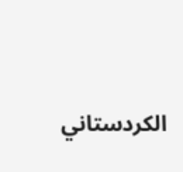الكردستاني